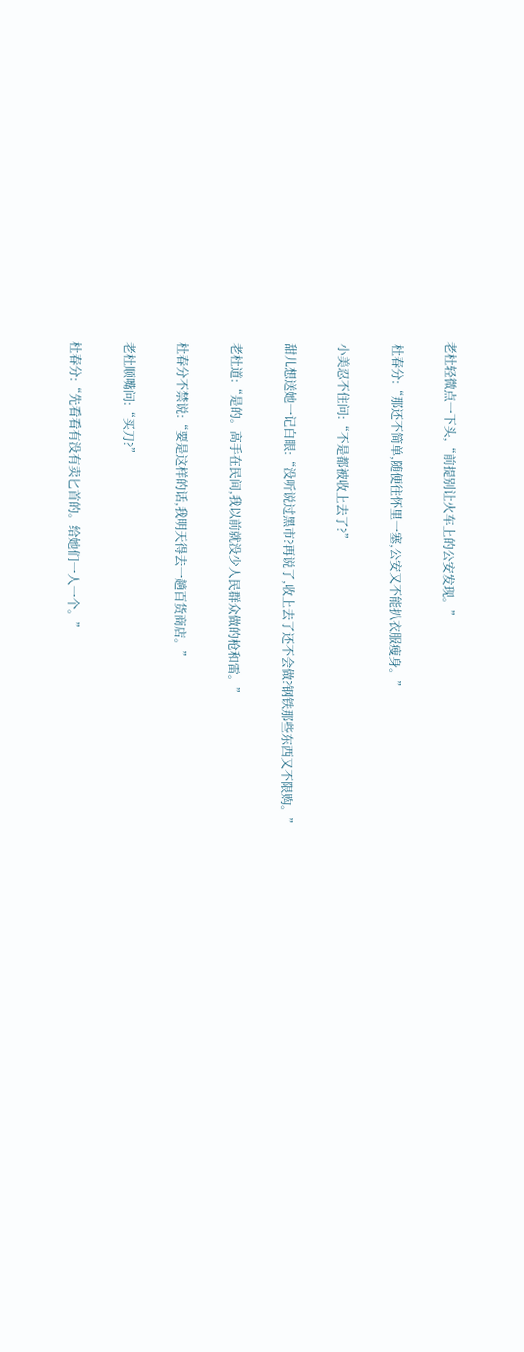老杜轻微点一下头,“前提别让火车上的公安发现。”

 杜春分:“那还不简单,随便往怀里一塞,公安又不能扒衣服瘦身。”

 小美忍不住问:“不是都被收上去了?”

 甜儿想送她一记白眼:“没听说过黑市?再说了,收上去了还不会做?钢铁那些东西又不限购。”

 老杜道:“是的。高手在民间,我以前就没少人民群众做的枪和雷。”

 杜春分不禁说:“要是这样的话,我明天得去一趟百货商店。”

 老杜顺嘴问:“买刀?”

 杜春分:“先看看有没有卖匕首的。给她们一人一个。”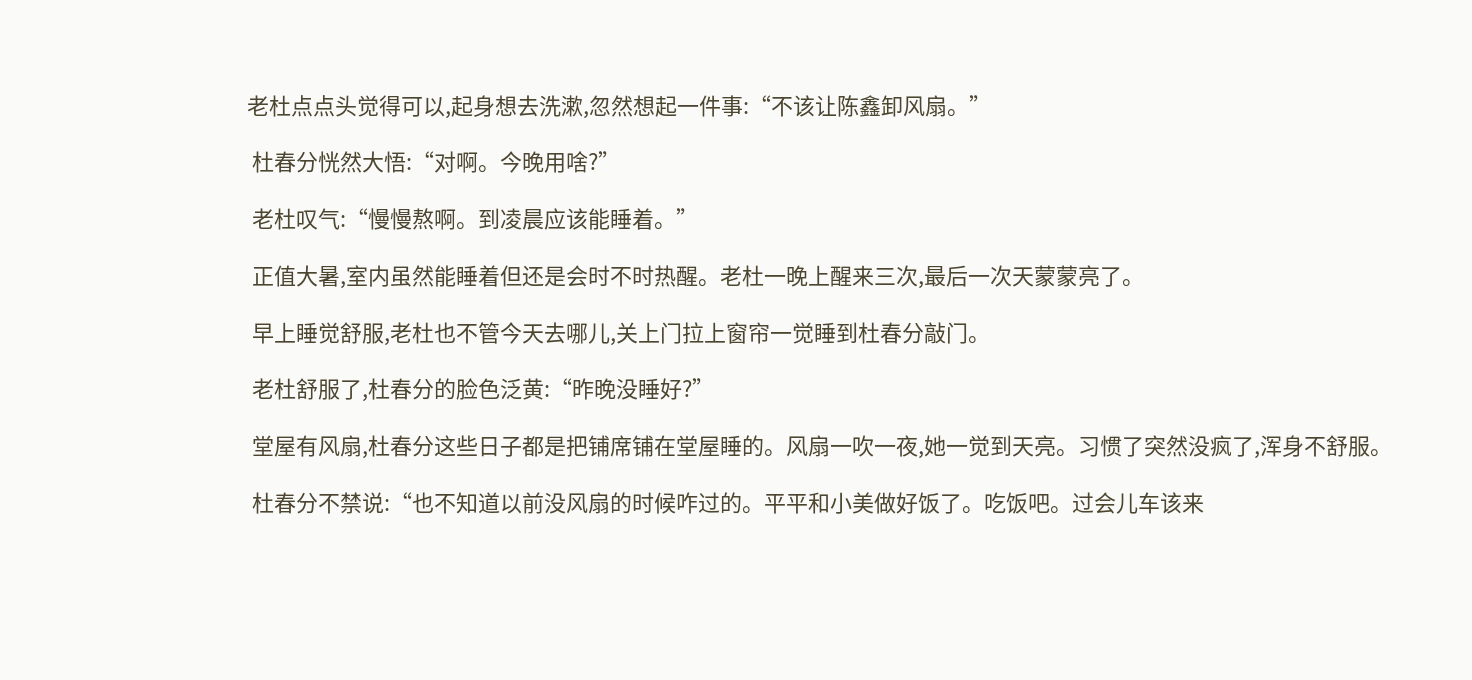老杜点点头觉得可以,起身想去洗漱,忽然想起一件事:“不该让陈鑫卸风扇。”

 杜春分恍然大悟:“对啊。今晚用啥?”

 老杜叹气:“慢慢熬啊。到凌晨应该能睡着。”

 正值大暑,室内虽然能睡着但还是会时不时热醒。老杜一晚上醒来三次,最后一次天蒙蒙亮了。

 早上睡觉舒服,老杜也不管今天去哪儿,关上门拉上窗帘一觉睡到杜春分敲门。

 老杜舒服了,杜春分的脸色泛黄:“昨晚没睡好?”

 堂屋有风扇,杜春分这些日子都是把铺席铺在堂屋睡的。风扇一吹一夜,她一觉到天亮。习惯了突然没疯了,浑身不舒服。

 杜春分不禁说:“也不知道以前没风扇的时候咋过的。平平和小美做好饭了。吃饭吧。过会儿车该来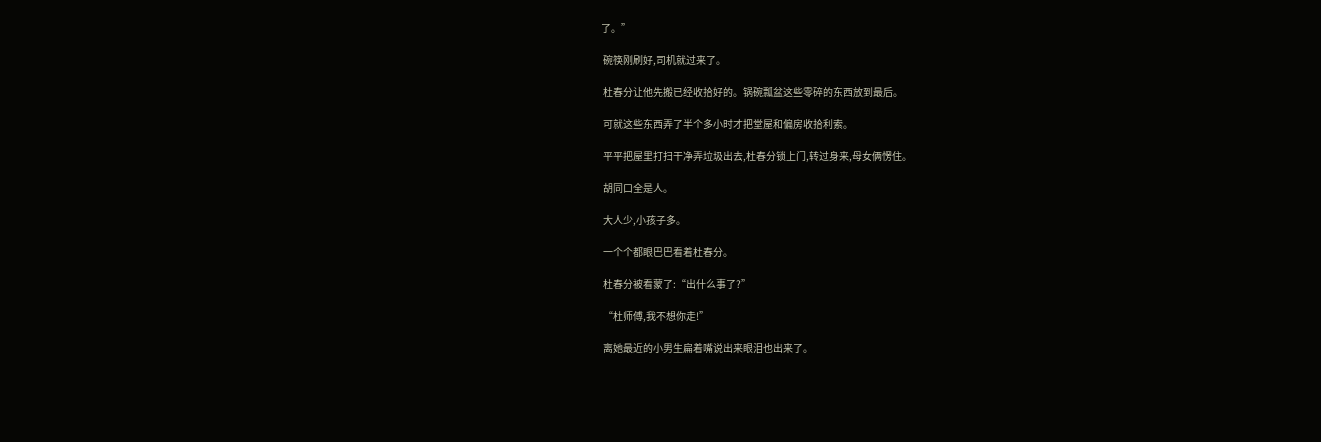了。”

 碗筷刚刷好,司机就过来了。

 杜春分让他先搬已经收拾好的。锅碗瓢盆这些零碎的东西放到最后。

 可就这些东西弄了半个多小时才把堂屋和偏房收拾利索。

 平平把屋里打扫干净弄垃圾出去,杜春分锁上门,转过身来,母女俩愣住。

 胡同口全是人。

 大人少,小孩子多。

 一个个都眼巴巴看着杜春分。

 杜春分被看蒙了:“出什么事了?”

 “杜师傅,我不想你走!”

 离她最近的小男生扁着嘴说出来眼泪也出来了。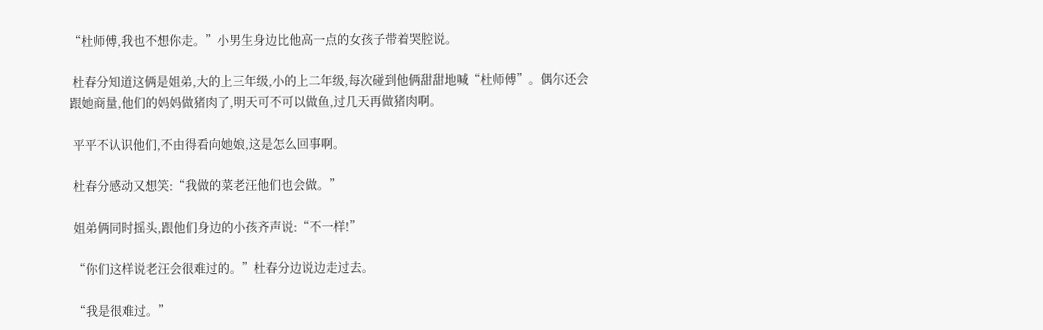“杜师傅,我也不想你走。”小男生身边比他高一点的女孩子带着哭腔说。

 杜春分知道这俩是姐弟,大的上三年级,小的上二年级,每次碰到他俩甜甜地喊“杜师傅”。偶尔还会跟她商量,他们的妈妈做猪肉了,明天可不可以做鱼,过几天再做猪肉啊。

 平平不认识他们,不由得看向她娘,这是怎么回事啊。

 杜春分感动又想笑:“我做的菜老汪他们也会做。”

 姐弟俩同时摇头,跟他们身边的小孩齐声说:“不一样!”

 “你们这样说老汪会很难过的。”杜春分边说边走过去。

 “我是很难过。”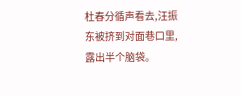杜春分循声看去,汪振东被挤到对面巷口里,露出半个脑袋。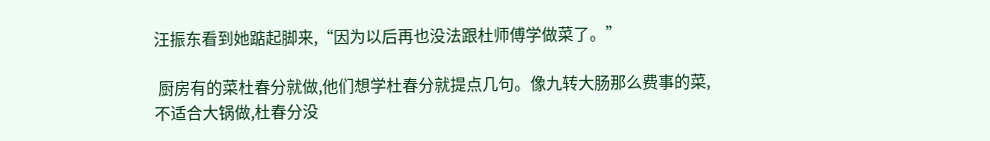汪振东看到她踮起脚来,“因为以后再也没法跟杜师傅学做菜了。”

 厨房有的菜杜春分就做,他们想学杜春分就提点几句。像九转大肠那么费事的菜,不适合大锅做,杜春分没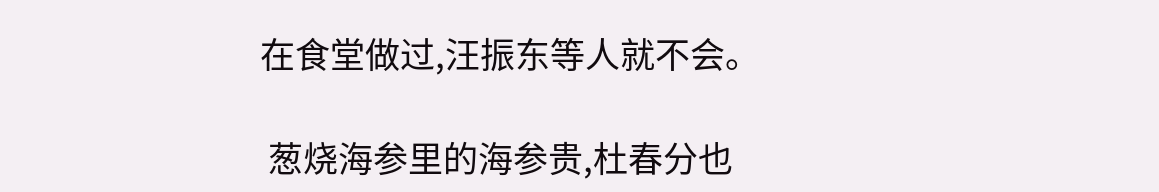在食堂做过,汪振东等人就不会。

 葱烧海参里的海参贵,杜春分也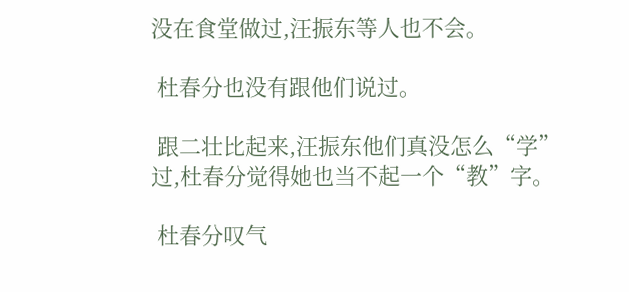没在食堂做过,汪振东等人也不会。

 杜春分也没有跟他们说过。

 跟二壮比起来,汪振东他们真没怎么“学”过,杜春分觉得她也当不起一个“教”字。

 杜春分叹气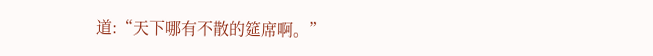道:“天下哪有不散的筵席啊。”